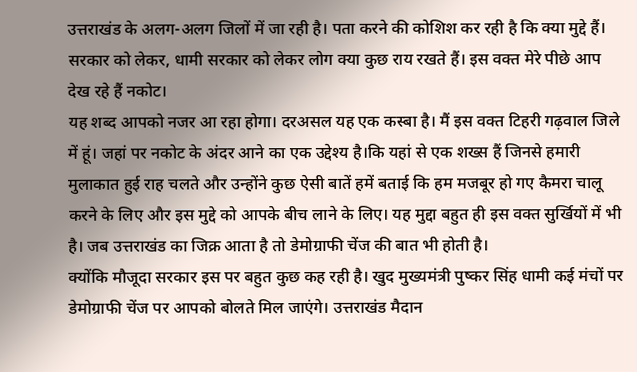उत्तराखंड के अलग-अलग जिलों में जा रही है। पता करने की कोशिश कर रही है कि क्या मुद्दे हैं। सरकार को लेकर, धामी सरकार को लेकर लोग क्या कुछ राय रखते हैं। इस वक्त मेरे पीछे आप देख रहे हैं नकोट।
यह शब्द आपको नजर आ रहा होगा। दरअसल यह एक कस्बा है। मैं इस वक्त टिहरी गढ़वाल जिले में हूं। जहां पर नकोट के अंदर आने का एक उद्देश्य है।कि यहां से एक शख्स हैं जिनसे हमारी मुलाकात हुई राह चलते और उन्होंने कुछ ऐसी बातें हमें बताई कि हम मजबूर हो गए कैमरा चालू करने के लिए और इस मुद्दे को आपके बीच लाने के लिए। यह मुद्दा बहुत ही इस वक्त सुर्खियों में भी है। जब उत्तराखंड का जिक्र आता है तो डेमोग्राफी चेंज की बात भी होती है।
क्योंकि मौजूदा सरकार इस पर बहुत कुछ कह रही है। खुद मुख्यमंत्री पुष्कर सिंह धामी कई मंचों पर डेमोग्राफी चेंज पर आपको बोलते मिल जाएंगे। उत्तराखंड मैदान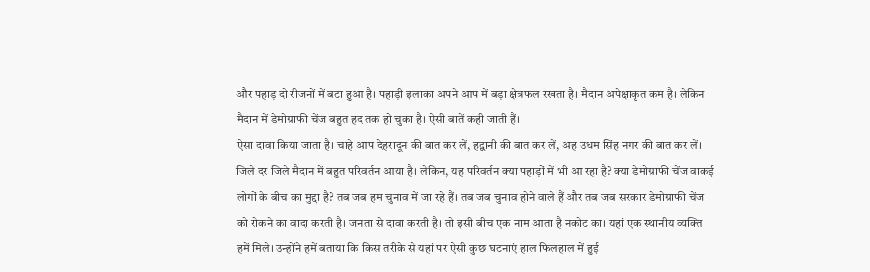और पहाड़ दो रीजनों में बटा हुआ है। पहाड़ी इलाका अपने आप में बड़ा क्षेत्रफल रखता है। मैदान अपेक्षाकृत कम है। लेकिन मैदान में डेमोग्राफी चेंज बहुत हद तक हो चुका है। ऐसी बातें कही जाती हैं।
ऐसा दावा किया जाता है। चाहे आप देहरादून की बात कर लें, हद्वानी की बात कर लें, अह उधम सिंह नगर की बात कर लें। जिले दर जिले मैदान में बहुत परिवर्तन आया है। लेकिन, यह परिवर्तन क्या पहाड़ों में भी आ रहा है? क्या डेमोग्राफी चेंज वाकई लोगों के बीच का मुद्दा है? तब जब हम चुनाव में जा रहे हैं। तब जब चुनाव होने वाले हैं और तब जब सरकार डेमोग्राफी चेंज को रोकने का वादा करती है। जनता से दावा करती है। तो इसी बीच एक नाम आता है नकोट का। यहां एक स्थानीय व्यक्ति हमें मिले। उन्होंने हमें बताया कि किस तरीके से यहां पर ऐसी कुछ घटनाएं हाल फिलहाल में हुई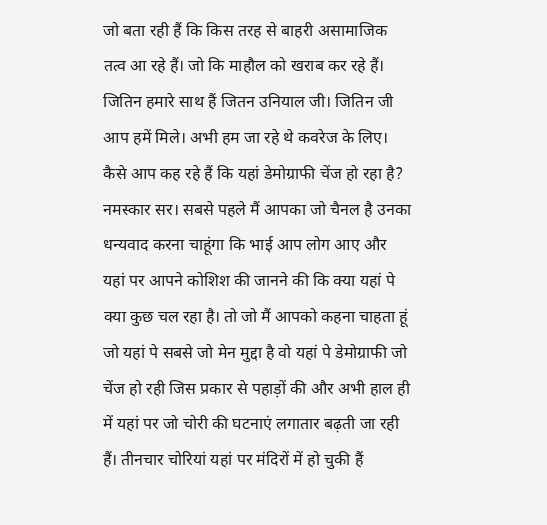जो बता रही हैं कि किस तरह से बाहरी असामाजिक तत्व आ रहे हैं। जो कि माहौल को खराब कर रहे हैं।
जितिन हमारे साथ हैं जितन उनियाल जी। जितिन जी आप हमें मिले। अभी हम जा रहे थे कवरेज के लिए। कैसे आप कह रहे हैं कि यहां डेमोग्राफी चेंज हो रहा है? नमस्कार सर। सबसे पहले मैं आपका जो चैनल है उनका धन्यवाद करना चाहूंगा कि भाई आप लोग आए और यहां पर आपने कोशिश की जानने की कि क्या यहां पे क्या कुछ चल रहा है। तो जो मैं आपको कहना चाहता हूं जो यहां पे सबसे जो मेन मुद्दा है वो यहां पे डेमोग्राफी जो चेंज हो रही जिस प्रकार से पहाड़ों की और अभी हाल ही में यहां पर जो चोरी की घटनाएं लगातार बढ़ती जा रही हैं। तीनचार चोरियां यहां पर मंदिरों में हो चुकी हैं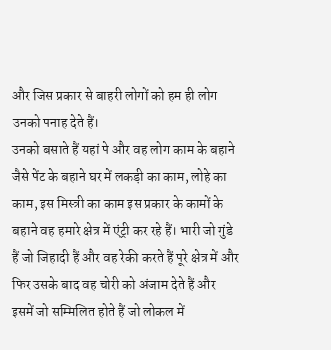और जिस प्रकार से बाहरी लोगों को हम ही लोग उनको पनाह देते हैं।
उनको बसाते हैं यहां पे और वह लोग काम के बहाने जैसे पेंट के बहाने घर में लकड़ी का काम, लोहे का काम, इस मिस्त्री का काम इस प्रकार के कामों के बहाने वह हमारे क्षेत्र में एंट्री कर रहे हैं। भारी जो गुंडे हैं जो जिहादी हैं और वह रेकी करते हैं पूरे क्षेत्र में और फिर उसके बाद वह चोरी को अंजाम देते हैं और इसमें जो सम्मिलित होते हैं जो लोकल में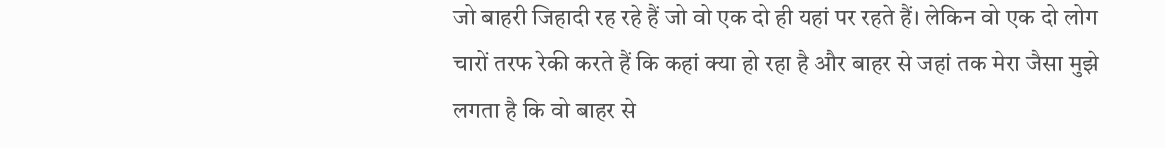जो बाहरी जिहादी रह रहे हैं जो वो एक दो ही यहां पर रहते हैं। लेकिन वो एक दो लोग चारों तरफ रेकी करते हैं कि कहां क्या हो रहा है और बाहर से जहां तक मेरा जैसा मुझे लगता है कि वो बाहर से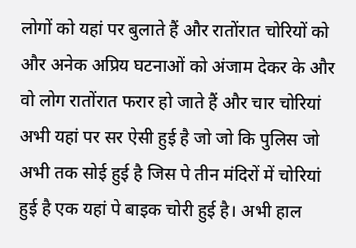लोगों को यहां पर बुलाते हैं और रातोंरात चोरियों को और अनेक अप्रिय घटनाओं को अंजाम देकर के और वो लोग रातोंरात फरार हो जाते हैं और चार चोरियां अभी यहां पर सर ऐसी हुई है जो जो कि पुलिस जो अभी तक सोई हुई है जिस पे तीन मंदिरों में चोरियां हुई है एक यहां पे बाइक चोरी हुई है। अभी हाल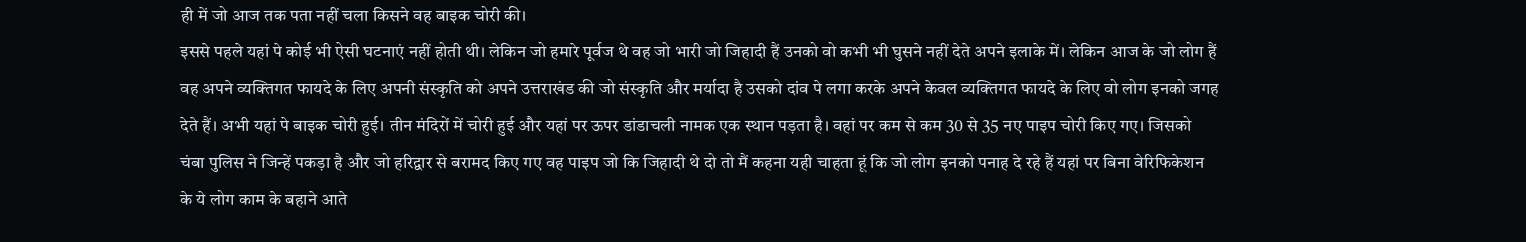ही में जो आज तक पता नहीं चला किसने वह बाइक चोरी की।
इससे पहले यहां पे कोई भी ऐसी घटनाएं नहीं होती थी। लेकिन जो हमारे पूर्वज थे वह जो भारी जो जिहादी हैं उनको वो कभी भी घुसने नहीं देते अपने इलाके में। लेकिन आज के जो लोग हैं वह अपने व्यक्तिगत फायदे के लिए अपनी संस्कृति को अपने उत्तराखंड की जो संस्कृति और मर्यादा है उसको दांव पे लगा करके अपने केवल व्यक्तिगत फायदे के लिए वो लोग इनको जगह देते हैं। अभी यहां पे बाइक चोरी हुई। तीन मंदिरों में चोरी हुई और यहां पर ऊपर डांडाचली नामक एक स्थान पड़ता है। वहां पर कम से कम 30 से 35 नए पाइप चोरी किए गए। जिसको चंबा पुलिस ने जिन्हें पकड़ा है और जो हरिद्वार से बरामद किए गए वह पाइप जो कि जिहादी थे दो तो मैं कहना यही चाहता हूं कि जो लोग इनको पनाह दे रहे हैं यहां पर बिना वेरिफिकेशन के ये लोग काम के बहाने आते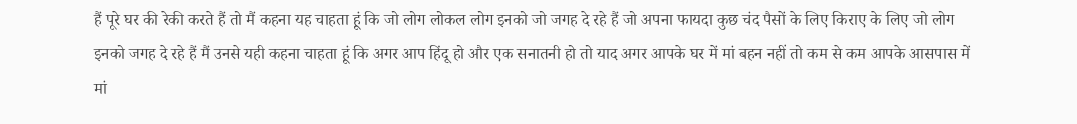हैं पूरे घर की रेकी करते हैं तो मैं कहना यह चाहता हूं कि जो लोग लोकल लोग इनको जो जगह दे रहे हैं जो अपना फायदा कुछ चंद पैसों के लिए किराए के लिए जो लोग इनको जगह दे रहे हैं मैं उनसे यही कहना चाहता हूं कि अगर आप हिंदू हो और एक सनातनी हो तो याद अगर आपके घर में मां बहन नहीं तो कम से कम आपके आसपास में मां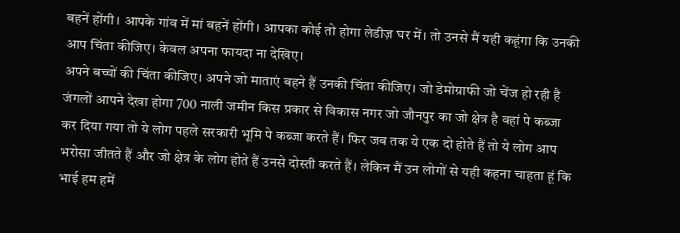बहनें होंगी। आपके गांव में मां बहनें होंगी। आपका कोई तो होगा लेडीज़ घर में। तो उनसे मैं यही कहूंगा कि उनकी आप चिंता कीजिए। केवल अपना फायदा ना देखिए।
अपने बच्चों की चिंता कीजिए। अपने जो माताएं बहने हैं उनकी चिंता कीजिए। जो डेमोग्राफी जो चेंज हो रही है जंगलों आपने देखा होगा 700 नाली जमीन किस प्रकार से विकास नगर जो जौनपुर का जो क्षेत्र है वहां पे कब्जा कर दिया गया तो ये लोग पहले सरकारी भूमि पे कब्जा करते हैं। फिर जब तक ये एक दो होते हैं तो ये लोग आप भरोसा जीतते हैं और जो क्षेत्र के लोग होते हैं उनसे दोस्ती करते हैं। लेकिन मैं उन लोगों से यही कहना चाहता हूं कि भाई हम हमें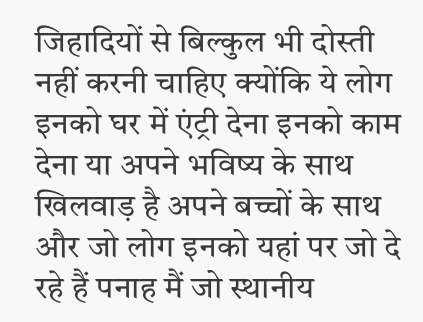जिहादियों से बिल्कुल भी दोस्ती नहीं करनी चाहिए क्योंकि ये लोग इनको घर में एंट्री देना इनको काम देना या अपने भविष्य के साथ खिलवाड़ है अपने बच्चों के साथ और जो लोग इनको यहां पर जो दे रहे हैं पनाह मैं जो स्थानीय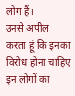लोग हैं।
उनसे अपील करता हूं कि इनका विरोध होना चाहिए इन लोगों का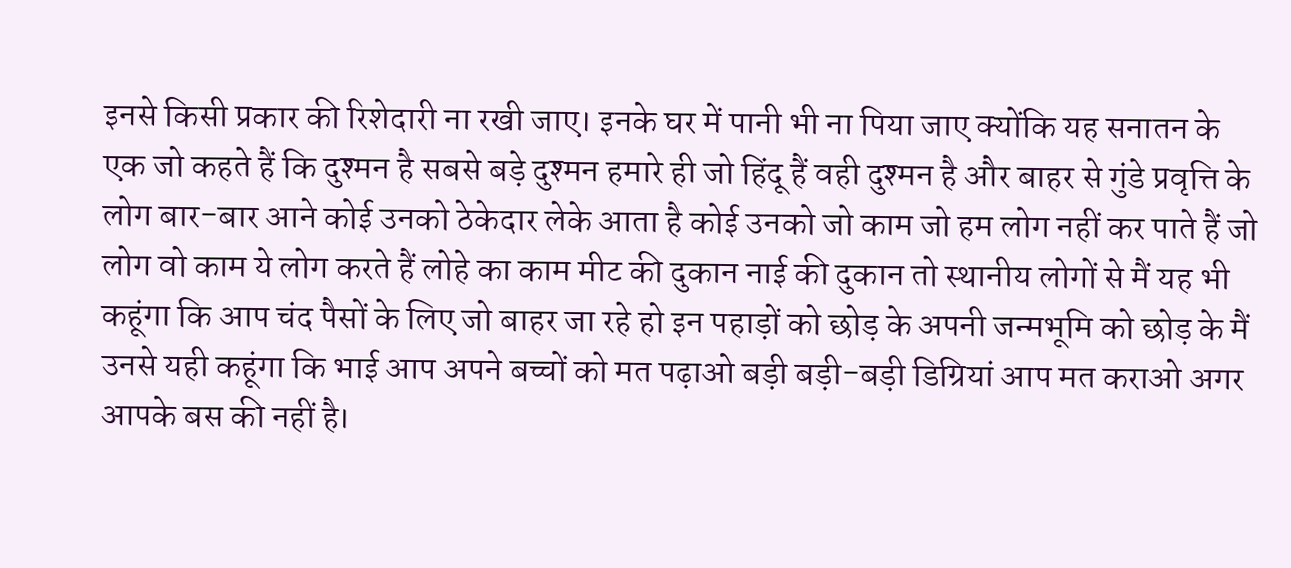इनसे किसी प्रकार की रिशेदारी ना रखी जाए। इनके घर में पानी भी ना पिया जाए क्योंकि यह सनातन के एक जो कहते हैं कि दुश्मन है सबसे बड़े दुश्मन हमारे ही जो हिंदू हैं वही दुश्मन है और बाहर से गुंडे प्रवृत्ति के लोग बार-बार आने कोई उनको ठेकेदार लेके आता है कोई उनको जो काम जो हम लोग नहीं कर पाते हैं जो लोग वो काम ये लोग करते हैं लोहे का काम मीट की दुकान नाई की दुकान तो स्थानीय लोगों से मैं यह भी कहूंगा कि आप चंद पैसों के लिए जो बाहर जा रहे हो इन पहाड़ों को छोड़ के अपनी जन्मभूमि को छोड़ के मैं उनसे यही कहूंगा कि भाई आप अपने बच्चों को मत पढ़ाओ बड़ी बड़ी-बड़ी डिग्रियां आप मत कराओ अगर आपके बस की नहीं है।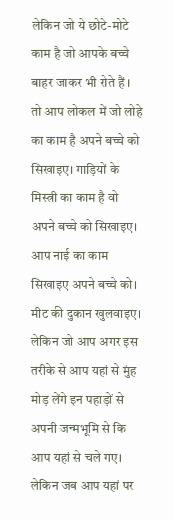लेकिन जो ये छोटे-मोटे काम है जो आपके बच्चे बाहर जाकर भी रोते हैं ।
तो आप लोकल में जो लोहे का काम है अपने बच्चे को सिखाइए। गाड़ियों के मिस्त्री का काम है वो अपने बच्चे को सिखाइए। आप नाई का काम सिखाइए अपने बच्चे को। मीट की दुकान खुलवाइए। लेकिन जो आप अगर इस तरीके से आप यहां से मुंह मोड़ लेंगे इन पहाड़ों से अपनी जन्मभूमि से कि आप यहां से चले गए। लेकिन जब आप यहां पर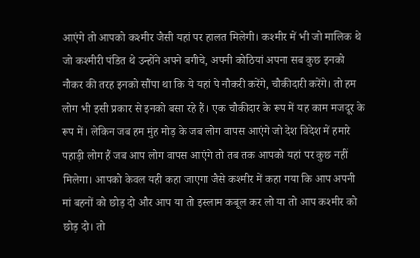आएंगे तो आपको कश्मीर जैसी यहां पर हालत मिलेगी। कश्मीर में भी जो मालिक थे जो कश्मीरी पंडित थे उन्होंने अपने बगीचे, अपनी कोठियां अपना सब कुछ इनको नौकर की तरह इनको सौंपा था कि ये यहां पे नौकरी करेंगे, चौकीदारी करेंगे। तो हम लोग भी इसी प्रकार से इनको बसा रहे हैं। एक चौकीदार के रूप में यह काम मजदूर के रूप में। लेकिन जब हम मुंह मोड़ के जब लोग वापस आएंगे जो देश विदेश में हमारे पहाड़ी लोग हैं जब आप लोग वापस आएंगे तो तब तक आपको यहां पर कुछ नहीं मिलेगा। आपको केवल यही कहा जाएगा जैसे कश्मीर में कहा गया कि आप अपनी मां बहनों को छोड़ दो और आप या तो इस्लाम कबूल कर लो या तो आप कश्मीर को छोड़ दो। तो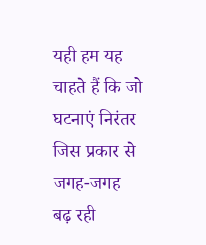यही हम यह चाहते हैं कि जो घटनाएं निरंतर जिस प्रकार से जगह-जगह बढ़ रही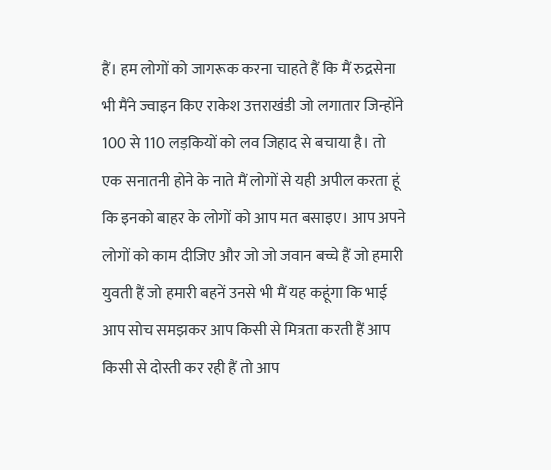हैं। हम लोगों को जागरूक करना चाहते हैं कि मैं रुद्रसेना भी मैंने ज्वाइन किए राकेश उत्तराखंडी जो लगातार जिन्होंने 100 से 110 लड़कियों को लव जिहाद से बचाया है। तो एक सनातनी होने के नाते मैं लोगों से यही अपील करता हूं कि इनको बाहर के लोगों को आप मत बसाइए। आप अपने लोगों को काम दीजिए और जो जो जवान बच्चे हैं जो हमारी युवती हैं जो हमारी बहनें उनसे भी मैं यह कहूंगा कि भाई आप सोच समझकर आप किसी से मित्रता करती हैं आप किसी से दोस्ती कर रही हैं तो आप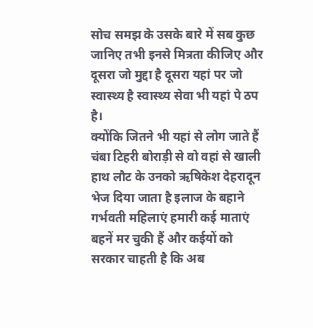सोच समझ के उसके बारे में सब कुछ जानिए तभी इनसे मित्रता कीजिए और दूसरा जो मुद्दा है दूसरा यहां पर जो स्वास्थ्य है स्वास्थ्य सेवा भी यहां पे ठप है।
क्योंकि जितने भी यहां से लोग जाते हैं चंबा टिहरी बोराड़ी से वो वहां से खाली हाथ लौट के उनको ऋषिकेश देहरादून भेज दिया जाता है इलाज के बहाने गर्भवती महिलाएं हमारी कई माताएं बहनें मर चुकी हैं और कईयों को सरकार चाहती है कि अब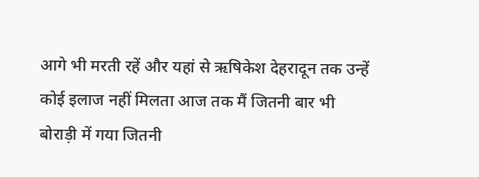आगे भी मरती रहें और यहां से ऋषिकेश देहरादून तक उन्हें कोई इलाज नहीं मिलता आज तक मैं जितनी बार भी बोराड़ी में गया जितनी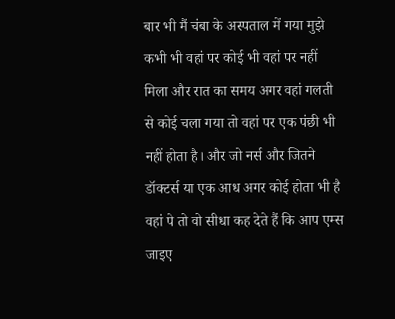बार भी मैं चंबा के अस्पताल में गया मुझे कभी भी वहां पर कोई भी वहां पर नहीं मिला और रात का समय अगर वहां गलती से कोई चला गया तो वहां पर एक पंछी भी नहीं होता है। और जो नर्स और जितने डॉक्टर्स या एक आध अगर कोई होता भी है वहां पे तो वो सीधा कह देते हैं कि आप एम्स जाइए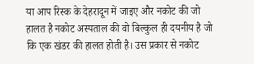या आप रिस्क के देहरादून में जाइए और नकोट की जो हालत है नकोट अस्पताल की वो बिल्कुल ही दयनीय है जो कि एक खंडर की हालत होती है। उस प्रकार से नकोट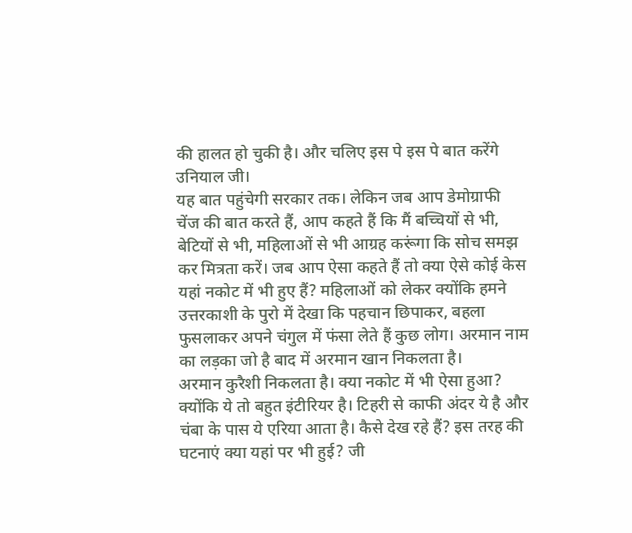की हालत हो चुकी है। और चलिए इस पे इस पे बात करेंगे उनियाल जी।
यह बात पहुंचेगी सरकार तक। लेकिन जब आप डेमोग्राफी चेंज की बात करते हैं, आप कहते हैं कि मैं बच्चियों से भी, बेटियों से भी, महिलाओं से भी आग्रह करूंगा कि सोच समझ कर मित्रता करें। जब आप ऐसा कहते हैं तो क्या ऐसे कोई केस यहां नकोट में भी हुए हैं? महिलाओं को लेकर क्योंकि हमने उत्तरकाशी के पुरो में देखा कि पहचान छिपाकर, बहला फुसलाकर अपने चंगुल में फंसा लेते हैं कुछ लोग। अरमान नाम का लड़का जो है बाद में अरमान खान निकलता है।
अरमान कुरैशी निकलता है। क्या नकोट में भी ऐसा हुआ? क्योंकि ये तो बहुत इंटीरियर है। टिहरी से काफी अंदर ये है और चंबा के पास ये एरिया आता है। कैसे देख रहे हैं? इस तरह की घटनाएं क्या यहां पर भी हुई? जी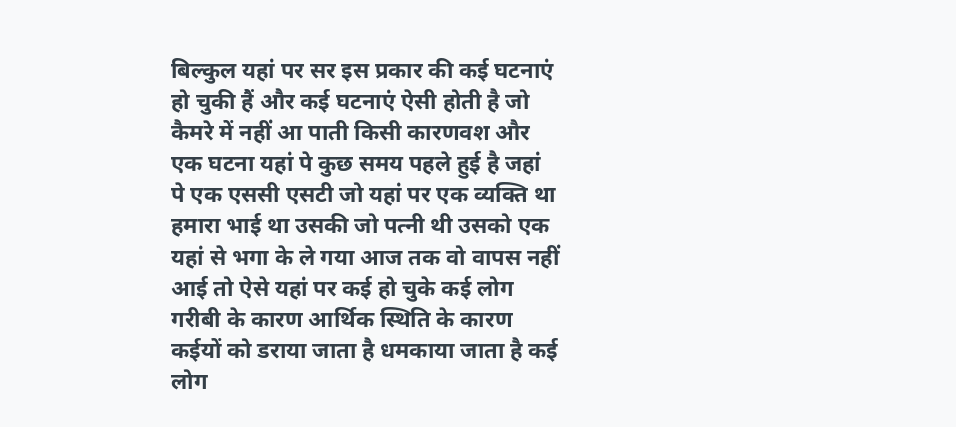बिल्कुल यहां पर सर इस प्रकार की कई घटनाएं हो चुकी हैं और कई घटनाएं ऐसी होती है जो कैमरे में नहीं आ पाती किसी कारणवश और एक घटना यहां पे कुछ समय पहले हुई है जहां पे एक एससी एसटी जो यहां पर एक व्यक्ति था हमारा भाई था उसकी जो पत्नी थी उसको एक यहां से भगा के ले गया आज तक वो वापस नहीं आई तो ऐसे यहां पर कई हो चुके कई लोग गरीबी के कारण आर्थिक स्थिति के कारण कईयों को डराया जाता है धमकाया जाता है कई लोग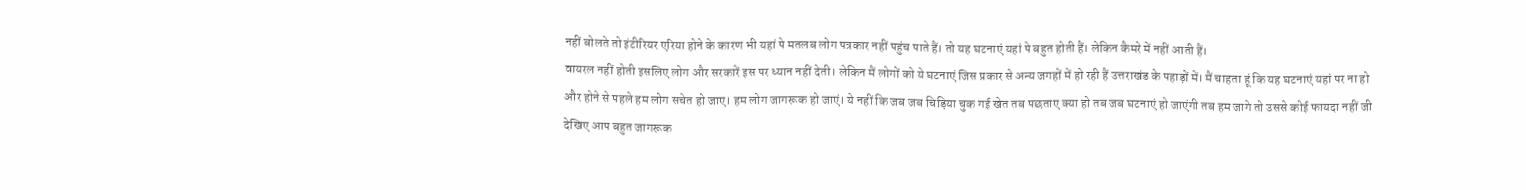नहीं बोलते तो इंटीरियर एरिया होने के कारण भी यहां पे मतलब लोग पत्रकार नहीं पहुंच पाते हैं। तो यह घटनाएं यहां पे बहुत होती हैं। लेकिन कैमरे में नहीं आती हैं।
वायरल नहीं होती इसलिए लोग और सरकारें इस पर ध्यान नहीं देती। लेकिन मैं लोगों को ये घटनाएं जिस प्रकार से अन्य जगहों में हो रही हैं उत्तराखंड के पहाड़ों में। मैं चाहता हूं कि यह घटनाएं यहां पर ना हो और होने से पहले हम लोग सचेत हो जाए। हम लोग जागरूक हो जाएं। ये नहीं कि जब जब चिड़िया चुक गई खेत तब पछताए क्या हो तब जब घटनाएं हो जाएंगी तब हम जागे तो उससे कोई फायदा नहीं जी देखिए आप बहुत जागरूक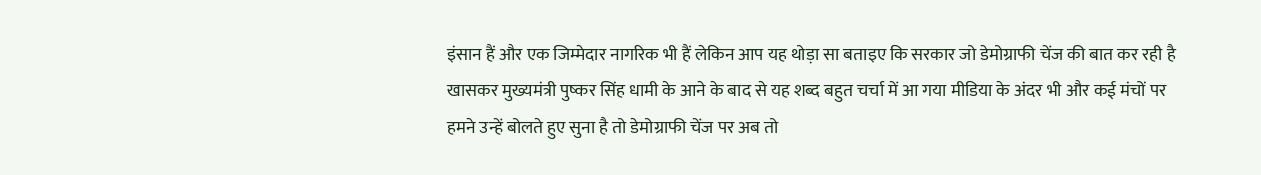इंसान हैं और एक जिम्मेदार नागरिक भी हैं लेकिन आप यह थोड़ा सा बताइए कि सरकार जो डेमोग्राफी चेंज की बात कर रही है खासकर मुख्यमंत्री पुष्कर सिंह धामी के आने के बाद से यह शब्द बहुत चर्चा में आ गया मीडिया के अंदर भी और कई मंचों पर हमने उन्हें बोलते हुए सुना है तो डेमोग्राफी चेंज पर अब तो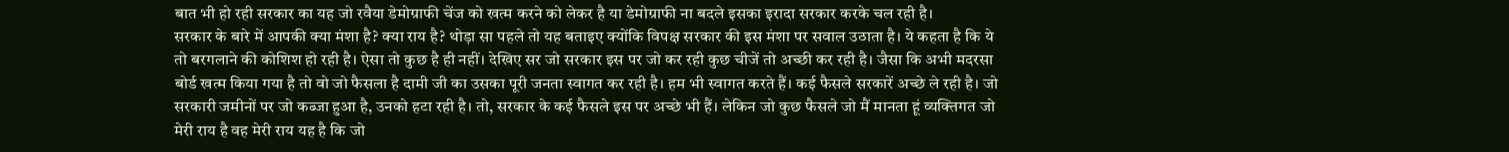बात भी हो रही सरकार का यह जो रवैया डेमोग्राफी चेंज को खत्म करने को लेकर है या डेमोग्राफी ना बदले इसका इरादा सरकार करके चल रही है।
सरकार के बारे में आपकी क्या मंशा है? क्या राय है? थोड़ा सा पहले तो यह बताइए क्योंकि विपक्ष सरकार की इस मंशा पर सवाल उठाता है। ये कहता है कि ये तो बरगलाने की कोशिश हो रही है। ऐसा तो कुछ है ही नहीं। देखिए सर जो सरकार इस पर जो कर रही कुछ चीजें तो अच्छी कर रही है। जैसा कि अभी मदरसा बोर्ड खत्म किया गया है तो वो जो फैसला है दामी जी का उसका पूरी जनता स्वागत कर रही है। हम भी स्वागत करते हैं। कई फैसले सरकारें अच्छे ले रही है। जो सरकारी जमीनों पर जो कब्जा हुआ है, उनको हटा रही है। तो, सरकार के कई फैसले इस पर अच्छे भी हैं। लेकिन जो कुछ फैसले जो मैं मानता हूं व्यक्तिगत जो मेरी राय है वह मेरी राय यह है कि जो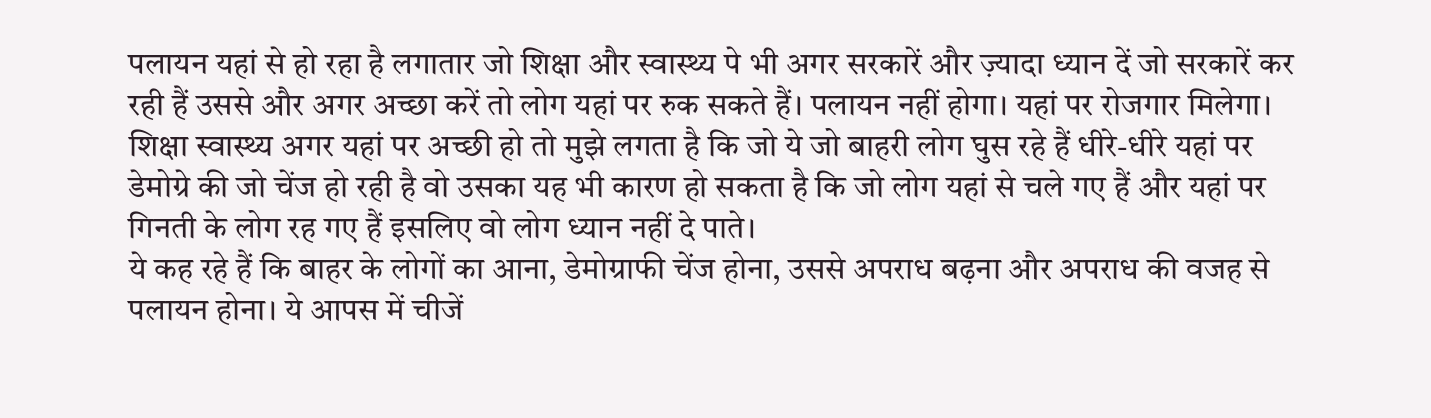पलायन यहां से हो रहा है लगातार जो शिक्षा और स्वास्थ्य पे भी अगर सरकारें और ज़्यादा ध्यान दें जो सरकारें कर रही हैं उससे और अगर अच्छा करें तो लोग यहां पर रुक सकते हैं। पलायन नहीं होगा। यहां पर रोजगार मिलेगा। शिक्षा स्वास्थ्य अगर यहां पर अच्छी हो तो मुझे लगता है कि जो ये जो बाहरी लोग घुस रहे हैं धीरे-धीरे यहां पर डेमोग्रे की जो चेंज हो रही है वो उसका यह भी कारण हो सकता है कि जो लोग यहां से चले गए हैं और यहां पर गिनती के लोग रह गए हैं इसलिए वो लोग ध्यान नहीं दे पाते।
ये कह रहे हैं कि बाहर के लोगों का आना, डेमोग्राफी चेंज होना, उससे अपराध बढ़ना और अपराध की वजह से पलायन होना। ये आपस में चीजें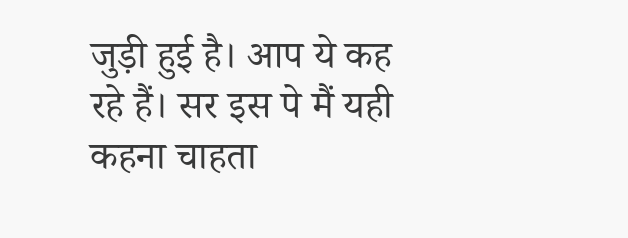जुड़ी हुई है। आप ये कह रहे हैं। सर इस पे मैं यही कहना चाहता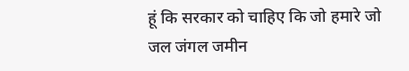हूं कि सरकार को चाहिए कि जो हमारे जो जल जंगल जमीन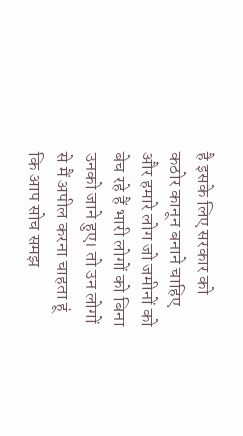है इसके लिए सरकार को कठोर कानून बनाने चाहिए और हमारे लोग जो जमीनों को बेच रहे हैं भारी लोगों को बिना उनको जाने हुए। तो उन लोगों से मैं अपील करना चाहता हूं कि आप सोच समझ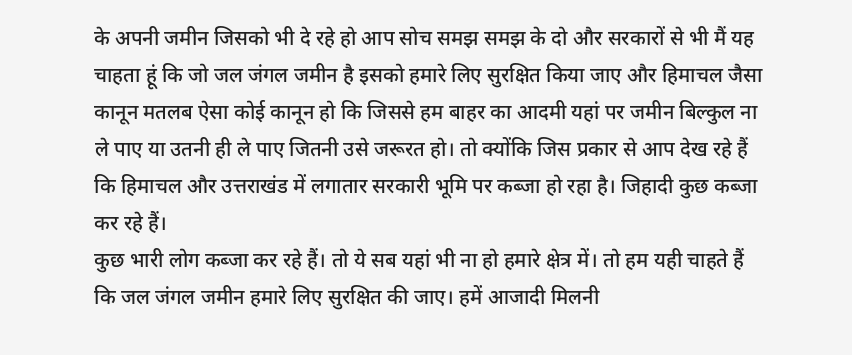के अपनी जमीन जिसको भी दे रहे हो आप सोच समझ समझ के दो और सरकारों से भी मैं यह चाहता हूं कि जो जल जंगल जमीन है इसको हमारे लिए सुरक्षित किया जाए और हिमाचल जैसा कानून मतलब ऐसा कोई कानून हो कि जिससे हम बाहर का आदमी यहां पर जमीन बिल्कुल ना ले पाए या उतनी ही ले पाए जितनी उसे जरूरत हो। तो क्योंकि जिस प्रकार से आप देख रहे हैं कि हिमाचल और उत्तराखंड में लगातार सरकारी भूमि पर कब्जा हो रहा है। जिहादी कुछ कब्जा कर रहे हैं।
कुछ भारी लोग कब्जा कर रहे हैं। तो ये सब यहां भी ना हो हमारे क्षेत्र में। तो हम यही चाहते हैं कि जल जंगल जमीन हमारे लिए सुरक्षित की जाए। हमें आजादी मिलनी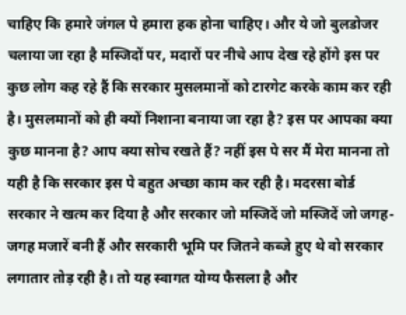चाहिए कि हमारे जंगल पे हमारा हक होना चाहिए। और ये जो बुलडोजर चलाया जा रहा है मस्जिदों पर, मदारों पर नीचे आप देख रहे होंगे इस पर कुछ लोग कह रहे हैं कि सरकार मुसलमानों को टारगेट करके काम कर रही है। मुसलमानों को ही क्यों निशाना बनाया जा रहा है? इस पर आपका क्या कुछ मानना है? आप क्या सोच रखते हैं? नहीं इस पे सर मैं मेरा मानना तो यही है कि सरकार इस पे बहुत अच्छा काम कर रही है। मदरसा बोर्ड सरकार ने खत्म कर दिया है और सरकार जो मस्जिदें जो मस्जिदें जो जगह-जगह मजारें बनी हैं और सरकारी भूमि पर जितने कब्जे हुए थे वो सरकार लगातार तोड़ रही है। तो यह स्वागत योग्य फैसला है और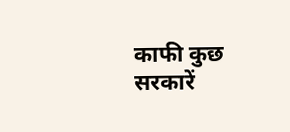काफी कुछ सरकारें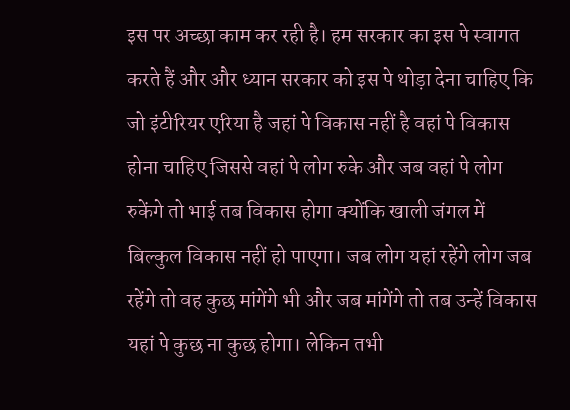इस पर अच्छा काम कर रही है। हम सरकार का इस पे स्वागत करते हैं और और ध्यान सरकार को इस पे थोड़ा देना चाहिए कि जो इंटीरियर एरिया है जहां पे विकास नहीं है वहां पे विकास होना चाहिए जिससे वहां पे लोग रुके और जब वहां पे लोग रुकेंगे तो भाई तब विकास होगा क्योंकि खाली जंगल में बिल्कुल विकास नहीं हो पाएगा। जब लोग यहां रहेंगे लोग जब रहेंगे तो वह कुछ मांगेंगे भी और जब मांगेंगे तो तब उन्हें विकास यहां पे कुछ ना कुछ होगा। लेकिन तभी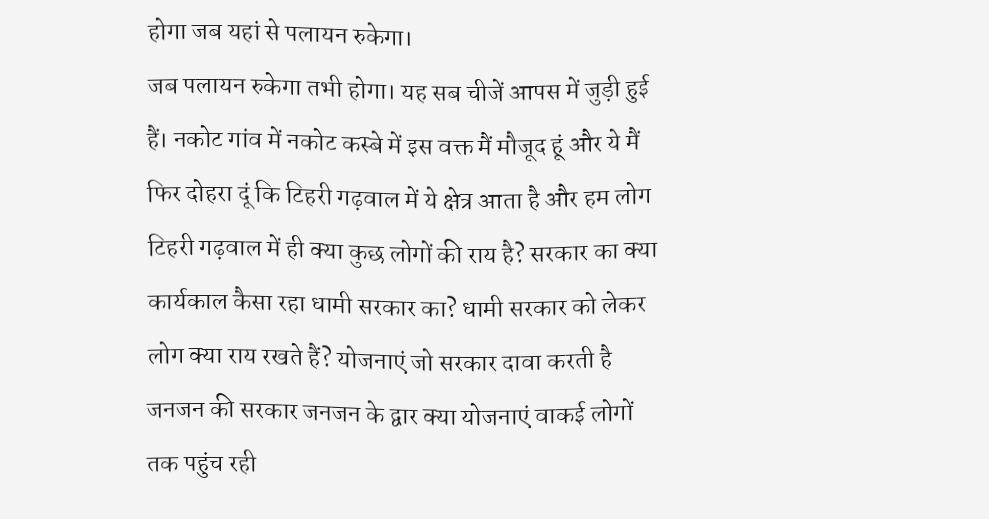होगा जब यहां से पलायन रुकेगा।
जब पलायन रुकेगा तभी होगा। यह सब चीजें आपस में जुड़ी हुई हैं। नकोट गांव में नकोट कस्बे में इस वक्त मैं मौजूद हूं और ये मैं फिर दोहरा दूं कि टिहरी गढ़वाल में ये क्षेत्र आता है और हम लोग टिहरी गढ़वाल में ही क्या कुछ लोगों की राय है? सरकार का क्या कार्यकाल कैसा रहा धामी सरकार का? धामी सरकार को लेकर लोग क्या राय रखते हैं? योजनाएं जो सरकार दावा करती है जनजन की सरकार जनजन के द्वार क्या योजनाएं वाकई लोगों तक पहुंच रही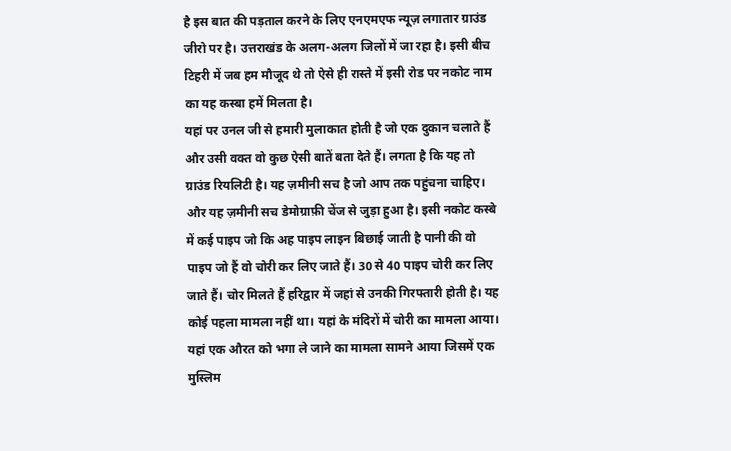है इस बात की पड़ताल करने के लिए एनएमएफ न्यूज़ लगातार ग्राउंड जीरो पर है। उत्तराखंड के अलग-अलग जिलों में जा रहा है। इसी बीच टिहरी में जब हम मौजूद थे तो ऐसे ही रास्ते में इसी रोड पर नकोट नाम का यह कस्बा हमें मिलता है।
यहां पर उनल जी से हमारी मुलाकात होती है जो एक दुकान चलाते हैं और उसी वक्त वो कुछ ऐसी बातें बता देते हैं। लगता है कि यह तो ग्राउंड रियलिटी है। यह ज़मीनी सच है जो आप तक पहुंचना चाहिए। और यह ज़मीनी सच डेमोग्राफ़ी चेंज से जुड़ा हुआ है। इसी नकोट कस्बे में कई पाइप जो कि अह पाइप लाइन बिछाई जाती है पानी की वो पाइप जो हैं वो चोरी कर लिए जाते हैं। 30 से 40 पाइप चोरी कर लिए जाते हैं। चोर मिलते हैं हरिद्वार में जहां से उनकी गिरफ्तारी होती है। यह कोई पहला मामला नहीं था। यहां के मंदिरों में चोरी का मामला आया। यहां एक औरत को भगा ले जाने का मामला सामने आया जिसमें एक मुस्लिम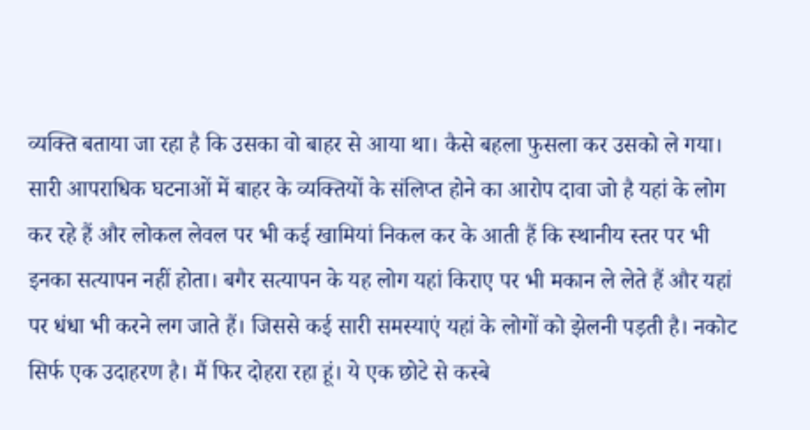व्यक्ति बताया जा रहा है कि उसका वो बाहर से आया था। कैसे बहला फुसला कर उसको ले गया। सारी आपराधिक घटनाओं में बाहर के व्यक्तियों के संलिप्त होने का आरोप दावा जो है यहां के लोग कर रहे हैं और लोकल लेवल पर भी कई खामियां निकल कर के आती हैं कि स्थानीय स्तर पर भी इनका सत्यापन नहीं होता। बगैर सत्यापन के यह लोग यहां किराए पर भी मकान ले लेते हैं और यहां पर धंधा भी करने लग जाते हैं। जिससे कई सारी समस्याएं यहां के लोगों को झेलनी पड़ती है। नकोट सिर्फ एक उदाहरण है। मैं फिर दोहरा रहा हूं। ये एक छोटे से कस्बे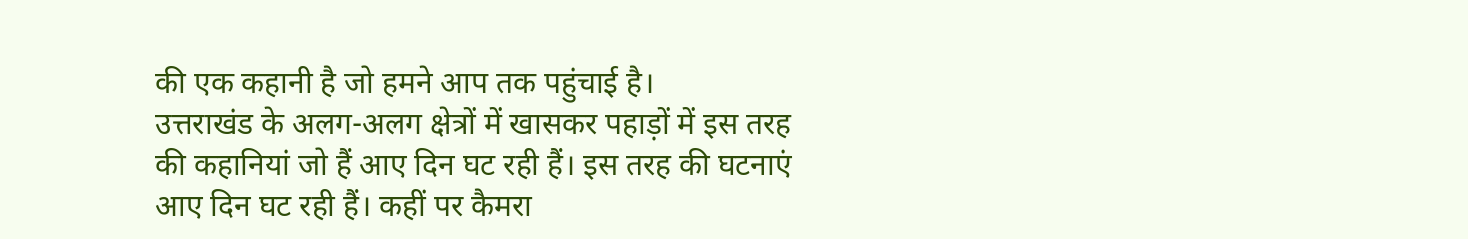की एक कहानी है जो हमने आप तक पहुंचाई है।
उत्तराखंड के अलग-अलग क्षेत्रों में खासकर पहाड़ों में इस तरह की कहानियां जो हैं आए दिन घट रही हैं। इस तरह की घटनाएं आए दिन घट रही हैं। कहीं पर कैमरा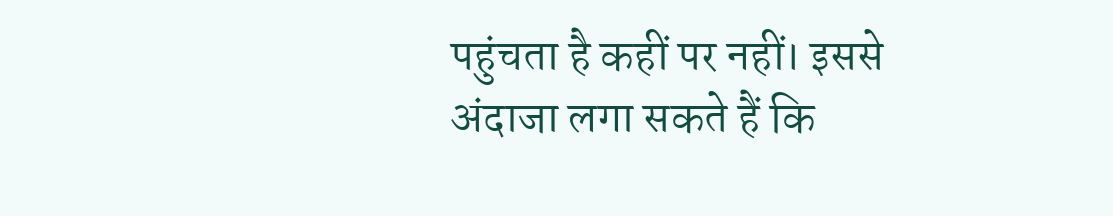पहुंचता है कहीं पर नहीं। इससे अंदाजा लगा सकते हैं कि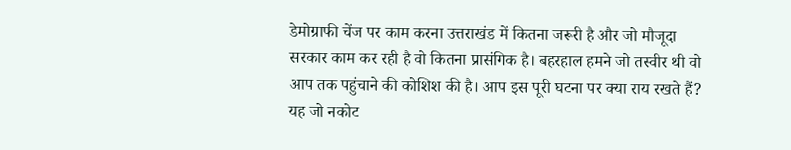डेमोग्राफी चेंज पर काम करना उत्तराखंड में कितना जरूरी है और जो मौजूदा सरकार काम कर रही है वो कितना प्रासंगिक है। बहरहाल हमने जो तस्वीर थी वो आप तक पहुंचाने की कोशिश की है। आप इस पूरी घटना पर क्या राय रखते हैं? यह जो नकोट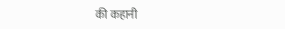की कहानी